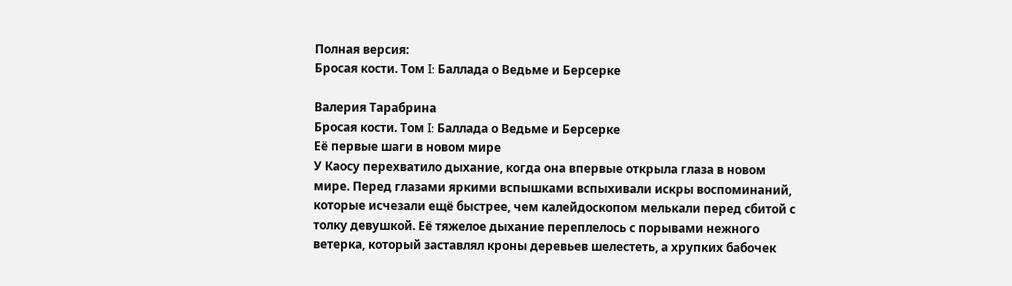Полная версия:
Бросая кости. Том I: Баллада о Ведьме и Берсерке

Валерия Тарабрина
Бросая кости. Том I: Баллада о Ведьме и Берсерке
Её первые шаги в новом мире
У Каосу перехватило дыхание, когда она впервые открыла глаза в новом мире. Перед глазами яркими вспышками вспыхивали искры воспоминаний, которые исчезали ещё быстрее, чем калейдоскопом мелькали перед сбитой с толку девушкой. Её тяжелое дыхание переплелось с порывами нежного ветерка, который заставлял кроны деревьев шелестеть, а хрупких бабочек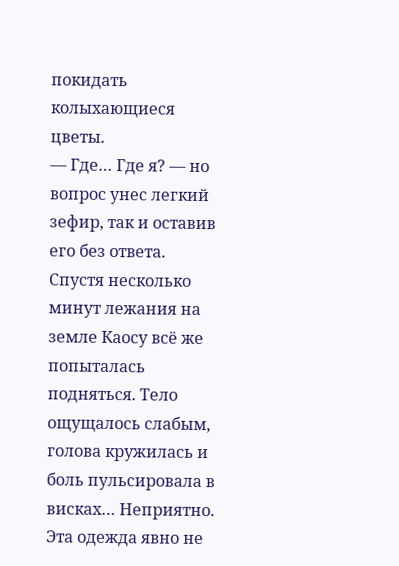покидать колыхающиеся цветы.
— Где… Где я? — но вопрос унес легкий зефир, так и оставив его без ответа.
Спустя несколько минут лежания на земле Каосу всё же попыталась подняться. Тело ощущалось слабым, голова кружилась и боль пульсировала в висках… Неприятно. Эта одежда явно не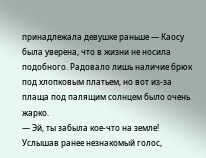принадлежала девушке раньше — Каосу была уверена, что в жизни не носила подобного. Радовало лишь наличие брюк под хлопковым платьем, но вот из-за плаща под палящим солнцем было очень жарко.
— Эй, ты забыла кое-что на земле!
Услышав ранее незнакомый голос,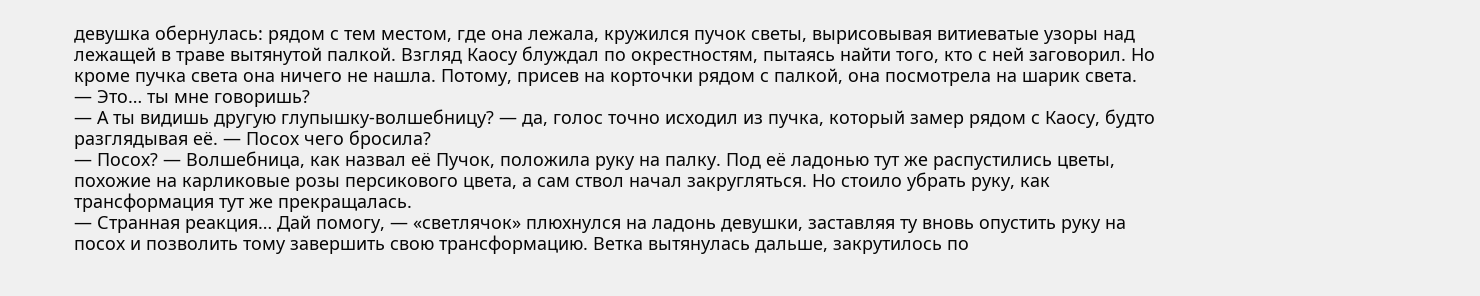девушка обернулась: рядом с тем местом, где она лежала, кружился пучок светы, вырисовывая витиеватые узоры над лежащей в траве вытянутой палкой. Взгляд Каосу блуждал по окрестностям, пытаясь найти того, кто с ней заговорил. Но кроме пучка света она ничего не нашла. Потому, присев на корточки рядом с палкой, она посмотрела на шарик света.
— Это… ты мне говоришь?
— А ты видишь другую глупышку-волшебницу? — да, голос точно исходил из пучка, который замер рядом с Каосу, будто разглядывая её. — Посох чего бросила?
— Посох? — Волшебница, как назвал её Пучок, положила руку на палку. Под её ладонью тут же распустились цветы, похожие на карликовые розы персикового цвета, а сам ствол начал закругляться. Но стоило убрать руку, как трансформация тут же прекращалась.
— Странная реакция… Дай помогу, — «светлячок» плюхнулся на ладонь девушки, заставляя ту вновь опустить руку на посох и позволить тому завершить свою трансформацию. Ветка вытянулась дальше, закрутилось по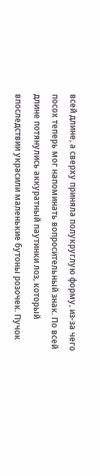всей длине, а сверху приняла полукруглую форму, из-за чего посох теперь мог напоминать вопросительный знак. По всей длине потянулись аккуратный паутинки лоз, который впоследствии украсили маленькие бутоны розочек. Пучок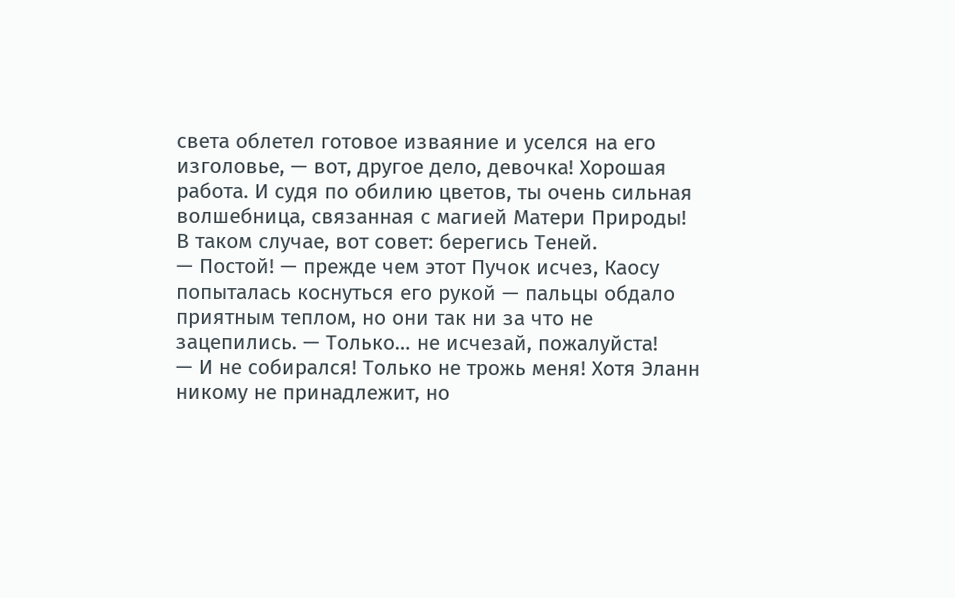света облетел готовое изваяние и уселся на его изголовье, — вот, другое дело, девочка! Хорошая работа. И судя по обилию цветов, ты очень сильная волшебница, связанная с магией Матери Природы! В таком случае, вот совет: берегись Теней.
— Постой! — прежде чем этот Пучок исчез, Каосу попыталась коснуться его рукой — пальцы обдало приятным теплом, но они так ни за что не зацепились. — Только… не исчезай, пожалуйста!
— И не собирался! Только не трожь меня! Хотя Эланн никому не принадлежит, но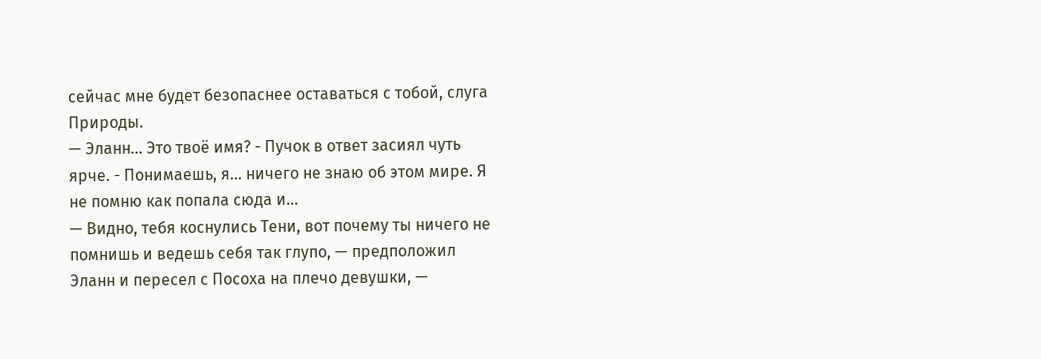сейчас мне будет безопаснее оставаться с тобой, слуга Природы.
— Эланн… Это твоё имя? - Пучок в ответ засиял чуть ярче. - Понимаешь, я… ничего не знаю об этом мире. Я не помню как попала сюда и…
— Видно, тебя коснулись Тени, вот почему ты ничего не помнишь и ведешь себя так глупо, — предположил Эланн и пересел с Посоха на плечо девушки, —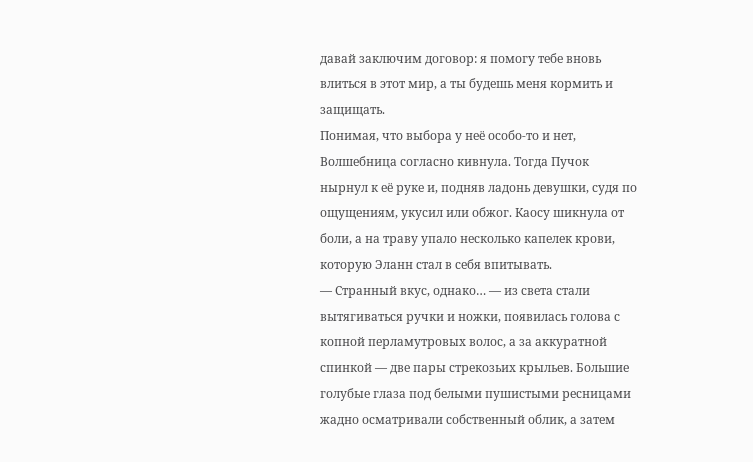давай заключим договор: я помогу тебе вновь влиться в этот мир, а ты будешь меня кормить и защищать.
Понимая, что выбора у неё особо-то и нет, Волшебница согласно кивнула. Тогда Пучок нырнул к её руке и, подняв ладонь девушки, судя по ощущениям, укусил или обжог. Каосу шикнула от боли, а на траву упало несколько капелек крови, которую Эланн стал в себя впитывать.
— Странный вкус, однако… — из света стали вытягиваться ручки и ножки, появилась голова с копной перламутровых волос, а за аккуратной спинкой — две пары стрекозьих крыльев. Большие голубые глаза под белыми пушистыми ресницами жадно осматривали собственный облик, а затем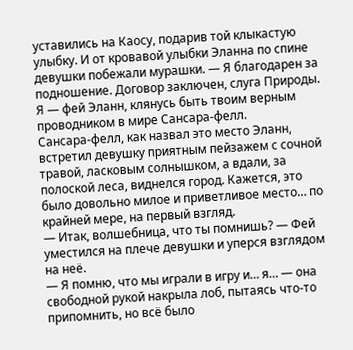уставились на Каосу, подарив той клыкастую улыбку. И от кровавой улыбки Эланна по спине девушки побежали мурашки. — Я благодарен за подношение. Договор заключен, слуга Природы. Я — фей Эланн, клянусь быть твоим верным проводником в мире Сансара-фелл.
Сансара-фелл, как назвал это место Эланн, встретил девушку приятным пейзажем с сочной травой, ласковым солнышком, а вдали, за полоской леса, виднелся город. Кажется, это было довольно милое и приветливое место… по крайней мере, на первый взгляд.
— Итак, волшебница, что ты помнишь? — Фей уместился на плече девушки и уперся взглядом на неё.
— Я помню, что мы играли в игру и… я… — она свободной рукой накрыла лоб, пытаясь что-то припомнить, но всё было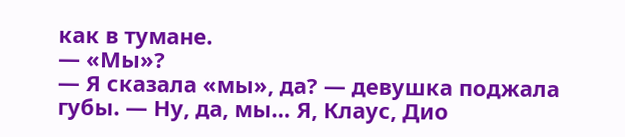как в тумане.
— «Мы»?
— Я сказала «мы», да? — девушка поджала губы. — Ну, да, мы… Я, Клаус, Дио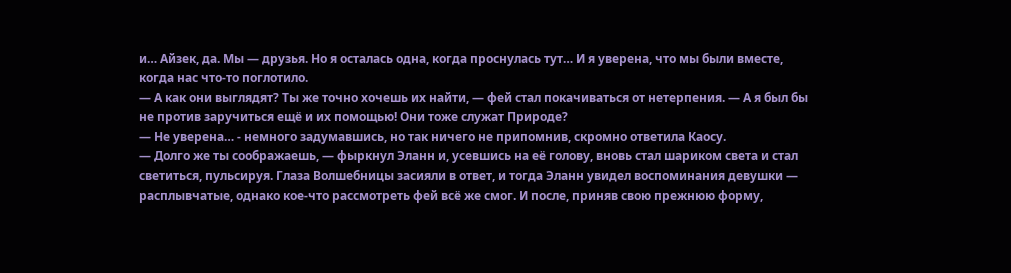и… Айзек, да. Мы — друзья. Но я осталась одна, когда проснулась тут… И я уверена, что мы были вместе, когда нас что-то поглотило.
— А как они выглядят? Ты же точно хочешь их найти, — фей стал покачиваться от нетерпения. — А я был бы не против заручиться ещё и их помощью! Они тоже служат Природе?
— Не уверена… - немного задумавшись, но так ничего не припомнив, скромно ответила Каосу.
— Долго же ты соображаешь, — фыркнул Эланн и, усевшись на её голову, вновь стал шариком света и стал светиться, пульсируя. Глаза Волшебницы засияли в ответ, и тогда Эланн увидел воспоминания девушки — расплывчатые, однако кое-что рассмотреть фей всё же смог. И после, приняв свою прежнюю форму,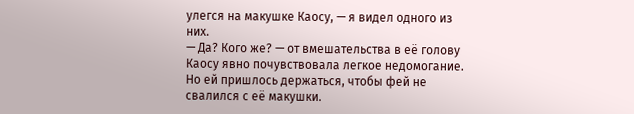улегся на макушке Каосу, — я видел одного из них.
— Да? Кого же? — от вмешательства в её голову Каосу явно почувствовала легкое недомогание. Но ей пришлось держаться, чтобы фей не свалился с её макушки.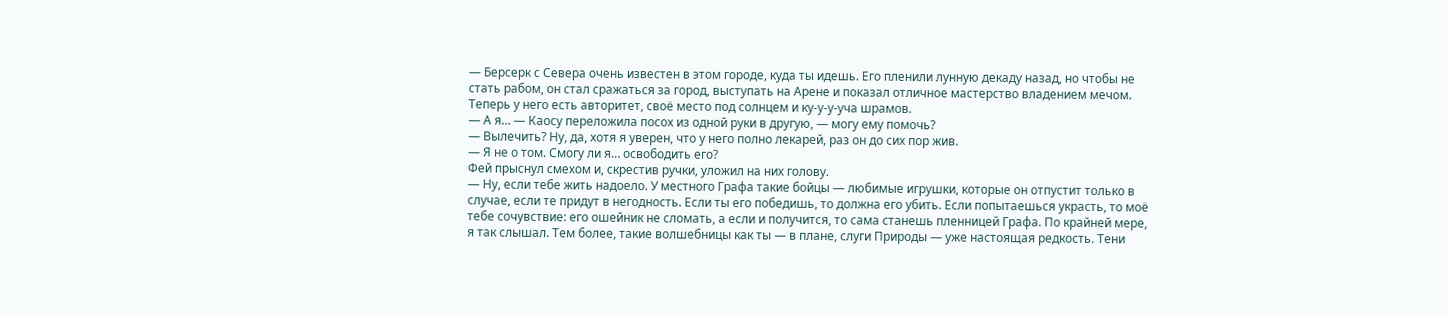— Берсерк с Севера очень известен в этом городе, куда ты идешь. Его пленили лунную декаду назад, но чтобы не стать рабом, он стал сражаться за город, выступать на Арене и показал отличное мастерство владением мечом. Теперь у него есть авторитет, своё место под солнцем и ку-у-у-уча шрамов.
— А я… — Каосу переложила посох из одной руки в другую, — могу ему помочь?
— Вылечить? Ну, да, хотя я уверен, что у него полно лекарей, раз он до сих пор жив.
— Я не о том. Смогу ли я… освободить его?
Фей прыснул смехом и, скрестив ручки, уложил на них голову.
— Ну, если тебе жить надоело. У местного Графа такие бойцы — любимые игрушки, которые он отпустит только в случае, если те придут в негодность. Если ты его победишь, то должна его убить. Если попытаешься украсть, то моё тебе сочувствие: его ошейник не сломать, а если и получится, то сама станешь пленницей Графа. По крайней мере, я так слышал. Тем более, такие волшебницы как ты — в плане, слуги Природы — уже настоящая редкость. Тени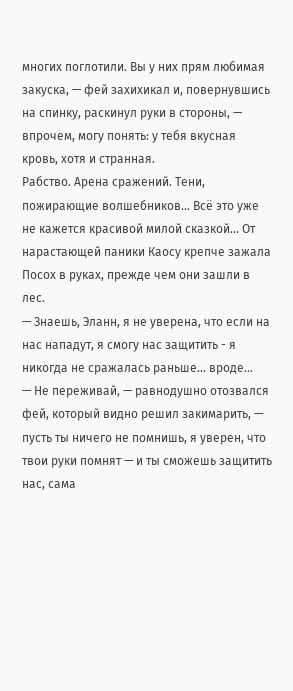многих поглотили. Вы у них прям любимая закуска, — фей захихикал и, повернувшись на спинку, раскинул руки в стороны, — впрочем, могу понять: у тебя вкусная кровь, хотя и странная.
Рабство. Арена сражений. Тени, пожирающие волшебников… Всё это уже не кажется красивой милой сказкой... От нарастающей паники Каосу крепче зажала Посох в руках, прежде чем они зашли в лес.
— Знаешь, Эланн, я не уверена, что если на нас нападут, я смогу нас защитить - я никогда не сражалась раньше... вроде...
— Не переживай, — равнодушно отозвался фей, который видно решил закимарить, — пусть ты ничего не помнишь, я уверен, что твои руки помнят — и ты сможешь защитить нас, сама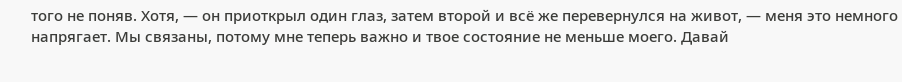того не поняв. Хотя, — он приоткрыл один глаз, затем второй и всё же перевернулся на живот, — меня это немного напрягает. Мы связаны, потому мне теперь важно и твое состояние не меньше моего. Давай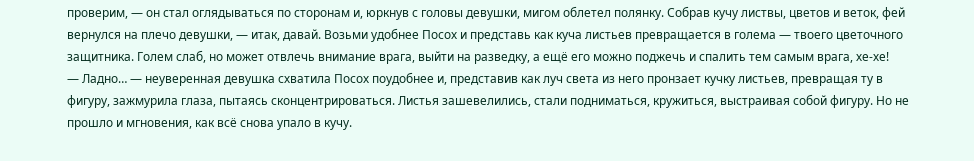проверим, — он стал оглядываться по сторонам и, юркнув с головы девушки, мигом облетел полянку. Собрав кучу листвы, цветов и веток, фей вернулся на плечо девушки, — итак, давай. Возьми удобнее Посох и представь как куча листьев превращается в голема — твоего цветочного защитника. Голем слаб, но может отвлечь внимание врага, выйти на разведку, а ещё его можно поджечь и спалить тем самым врага, хе-хе!
— Ладно… — неуверенная девушка схватила Посох поудобнее и, представив как луч света из него пронзает кучку листьев, превращая ту в фигуру, зажмурила глаза, пытаясь сконцентрироваться. Листья зашевелились, стали подниматься, кружиться, выстраивая собой фигуру. Но не прошло и мгновения, как всё снова упало в кучу.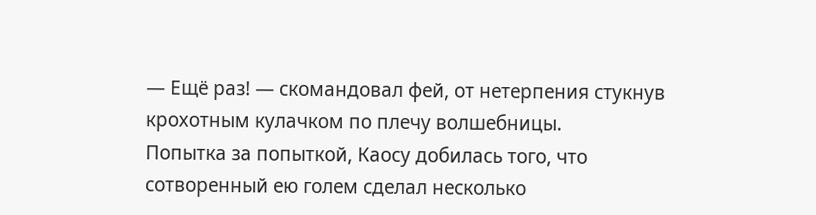— Ещё раз! — скомандовал фей, от нетерпения стукнув крохотным кулачком по плечу волшебницы.
Попытка за попыткой, Каосу добилась того, что сотворенный ею голем сделал несколько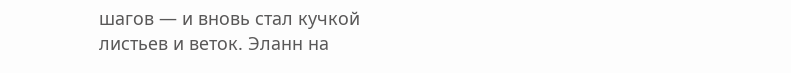шагов — и вновь стал кучкой листьев и веток. Эланн на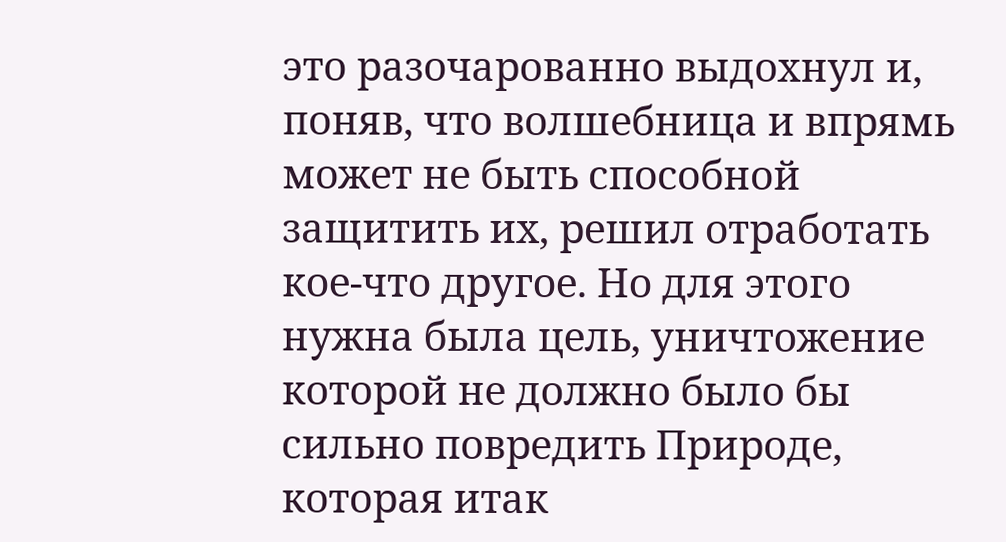это разочарованно выдохнул и, поняв, что волшебница и впрямь может не быть способной защитить их, решил отработать кое-что другое. Но для этого нужна была цель, уничтожение которой не должно было бы сильно повредить Природе, которая итак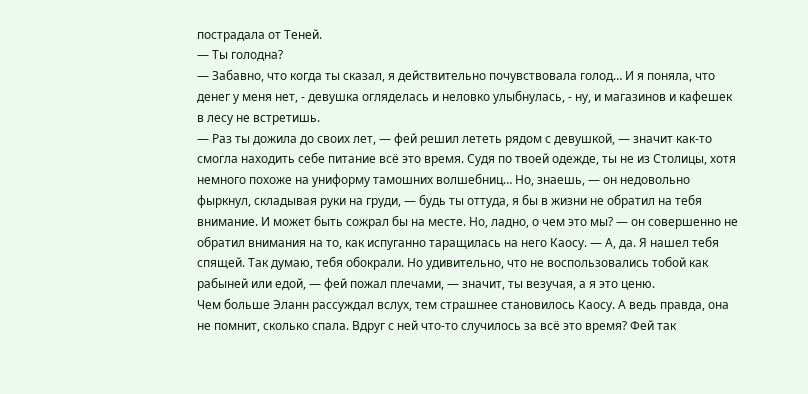пострадала от Теней.
— Ты голодна?
— Забавно, что когда ты сказал, я действительно почувствовала голод… И я поняла, что денег у меня нет, - девушка огляделась и неловко улыбнулась, - ну, и магазинов и кафешек в лесу не встретишь.
— Раз ты дожила до своих лет, — фей решил лететь рядом с девушкой, — значит как-то смогла находить себе питание всё это время. Судя по твоей одежде, ты не из Столицы, хотя немного похоже на униформу тамошних волшебниц… Но, знаешь, — он недовольно фыркнул, складывая руки на груди, — будь ты оттуда, я бы в жизни не обратил на тебя внимание. И может быть сожрал бы на месте. Но, ладно, о чем это мы? — он совершенно не обратил внимания на то, как испуганно таращилась на него Каосу. — А, да. Я нашел тебя спящей. Так думаю, тебя обокрали. Но удивительно, что не воспользовались тобой как рабыней или едой, — фей пожал плечами, — значит, ты везучая, а я это ценю.
Чем больше Эланн рассуждал вслух, тем страшнее становилось Каосу. А ведь правда, она не помнит, сколько спала. Вдруг с ней что-то случилось за всё это время? Фей так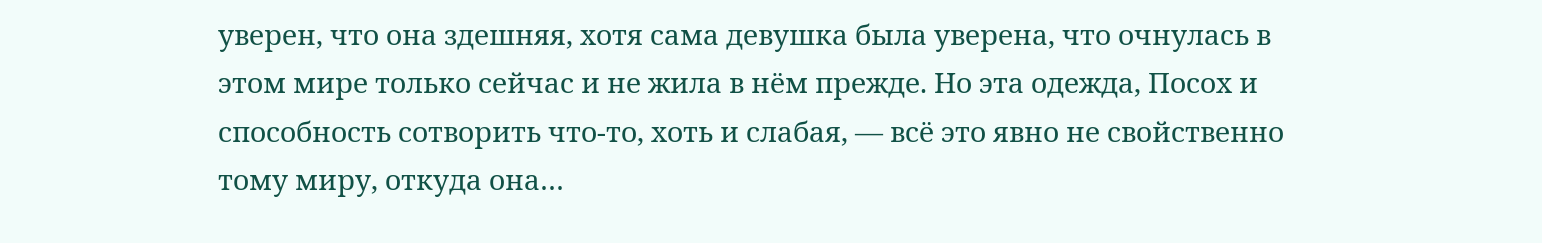уверен, что она здешняя, хотя сама девушка была уверена, что очнулась в этом мире только сейчас и не жила в нём прежде. Но эта одежда, Посох и способность сотворить что-то, хоть и слабая, — всё это явно не свойственно тому миру, откуда она…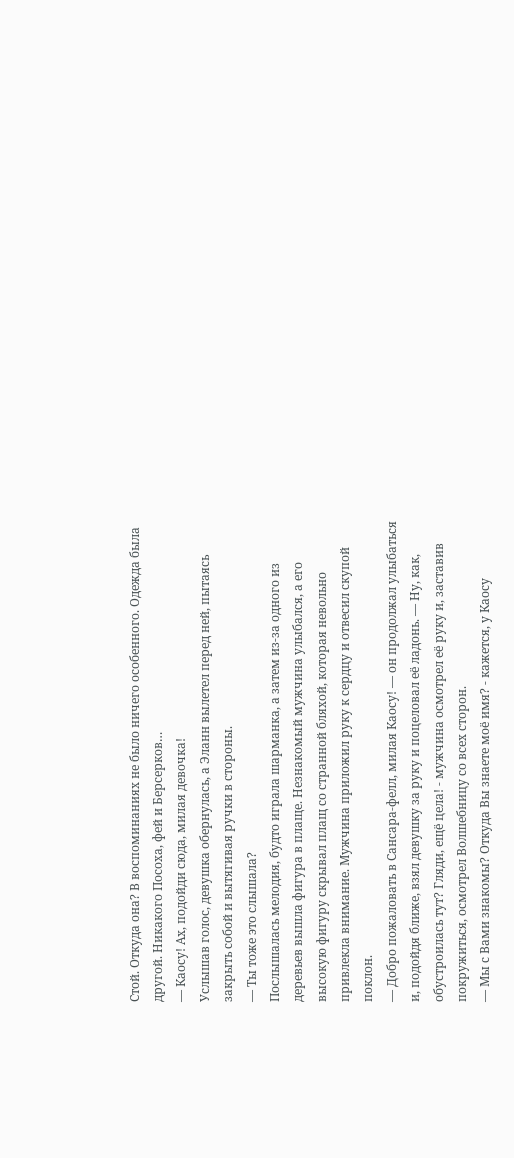Стой. Откуда она? В воспоминаниях не было ничего особенного. Одежда была другой. Никакого Посоха, фей и Берсерков…
— Каосу! Ах, подойди сюда, милая девочка!
Услышав голос, девушка обернулась, а Эланн вылетел перед ней, пытаясь закрыть собой и вытягивая ручки в стороны.
— Ты тоже это слышала?
Послышалась мелодия, будто играла шарманка, а затем из-за одного из деревьев вышла фигура в плаще. Незнакомый мужчина улыбался, а его высокую фигуру скрывал плащ со странной бляхой, которая невольно привлекла внимание. Мужчина приложил руку к сердцу и отвесил скупой поклон.
— Добро пожаловать в Сансара-фелл, милая Каосу! — он продолжал улыбаться и, подойдя ближе, взял девушку за руку и поцеловал её ладонь. — Ну, как, обустроилась тут? Гляди, ещё цела! - мужчина осмотрел её руку и, заставив покружиться, осмотрел Волшебницу со всех сторон.
— Мы с Вами знакомы? Откуда Вы знаете моё имя? - кажется, у Каосу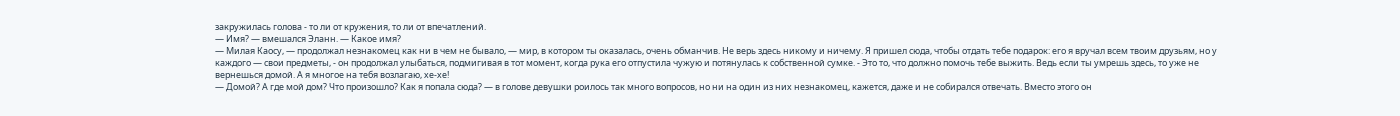закружилась голова - то ли от кружения, то ли от впечатлений.
— Имя? — вмешался Эланн. — Какое имя?
— Милая Каосу, — продолжал незнакомец как ни в чем не бывало, — мир, в котором ты оказалась, очень обманчив. Не верь здесь никому и ничему. Я пришел сюда, чтобы отдать тебе подарок: его я вручал всем твоим друзьям, но у каждого — свои предметы, - он продолжал улыбаться, подмигивая в тот момент, когда рука его отпустила чужую и потянулась к собственной сумке. - Это то, что должно помочь тебе выжить. Ведь если ты умрешь здесь, то уже не вернешься домой. А я многое на тебя возлагаю, хе-хе!
— Домой? А где мой дом? Что произошло? Как я попала сюда? — в голове девушки роилось так много вопросов, но ни на один из них незнакомец, кажется, даже и не собирался отвечать. Вместо этого он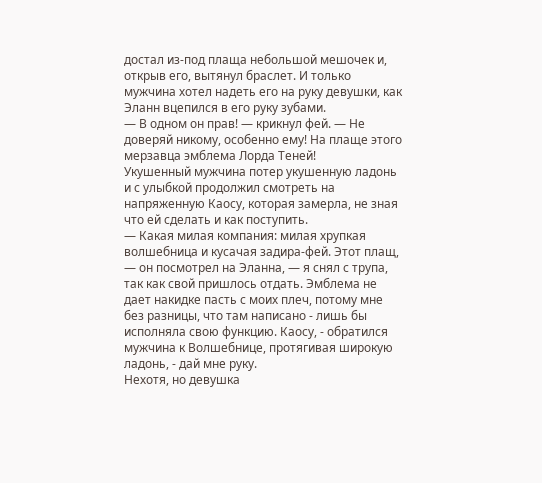достал из-под плаща небольшой мешочек и, открыв его, вытянул браслет. И только мужчина хотел надеть его на руку девушки, как Эланн вцепился в его руку зубами.
— В одном он прав! — крикнул фей. — Не доверяй никому, особенно ему! На плаще этого мерзавца эмблема Лорда Теней!
Укушенный мужчина потер укушенную ладонь и с улыбкой продолжил смотреть на напряженную Каосу, которая замерла, не зная что ей сделать и как поступить.
— Какая милая компания: милая хрупкая волшебница и кусачая задира-фей. Этот плащ, — он посмотрел на Эланна, — я снял с трупа, так как свой пришлось отдать. Эмблема не дает накидке пасть с моих плеч, потому мне без разницы, что там написано - лишь бы исполняла свою функцию. Каосу, - обратился мужчина к Волшебнице, протягивая широкую ладонь, - дай мне руку.
Нехотя, но девушка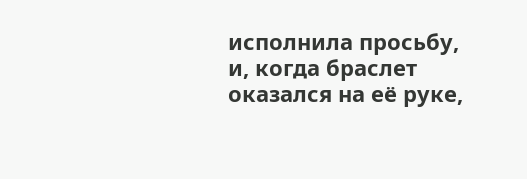исполнила просьбу, и, когда браслет оказался на её руке,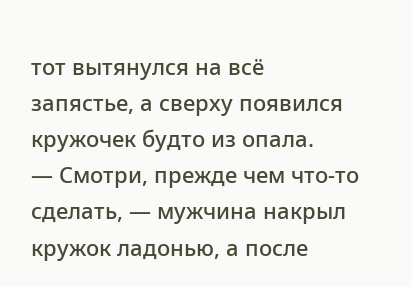тот вытянулся на всё запястье, а сверху появился кружочек будто из опала.
— Смотри, прежде чем что-то сделать, — мужчина накрыл кружок ладонью, а после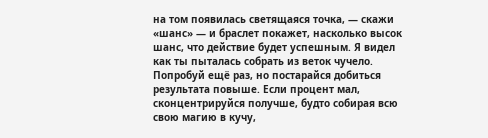на том появилась светящаяся точка, — скажи «шанс» — и браслет покажет, насколько высок шанс, что действие будет успешным. Я видел как ты пыталась собрать из веток чучело. Попробуй ещё раз, но постарайся добиться результата повыше. Если процент мал, сконцентрируйся получше, будто собирая всю свою магию в кучу,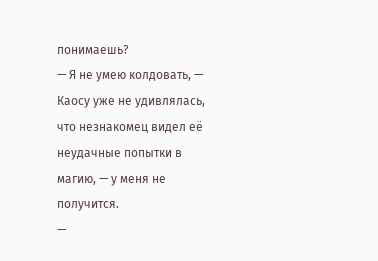понимаешь?
— Я не умею колдовать, — Каосу уже не удивлялась, что незнакомец видел её неудачные попытки в магию, — у меня не получится.
—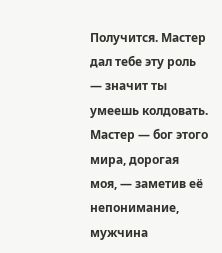Получится. Мастер дал тебе эту роль — значит ты умеешь колдовать. Мастер — бог этого мира, дорогая моя, — заметив её непонимание, мужчина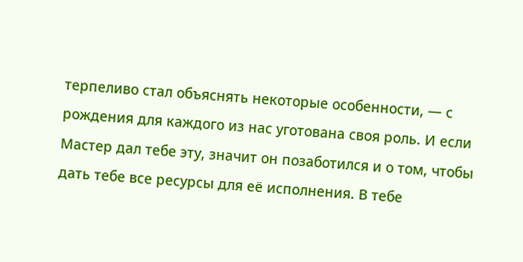терпеливо стал объяснять некоторые особенности, — с рождения для каждого из нас уготована своя роль. И если Мастер дал тебе эту, значит он позаботился и о том, чтобы дать тебе все ресурсы для её исполнения. В тебе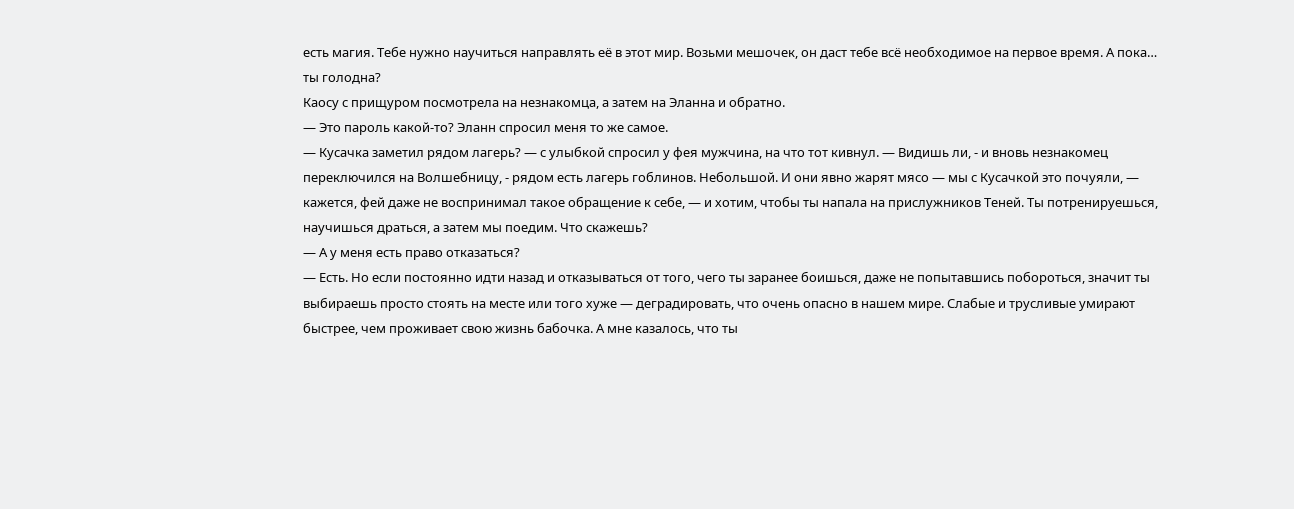есть магия. Тебе нужно научиться направлять её в этот мир. Возьми мешочек, он даст тебе всё необходимое на первое время. А пока… ты голодна?
Каосу с прищуром посмотрела на незнакомца, а затем на Эланна и обратно.
— Это пароль какой-то? Эланн спросил меня то же самое.
— Кусачка заметил рядом лагерь? — с улыбкой спросил у фея мужчина, на что тот кивнул. — Видишь ли, - и вновь незнакомец переключился на Волшебницу, - рядом есть лагерь гоблинов. Небольшой. И они явно жарят мясо — мы с Кусачкой это почуяли, — кажется, фей даже не воспринимал такое обращение к себе, — и хотим, чтобы ты напала на прислужников Теней. Ты потренируешься, научишься драться, а затем мы поедим. Что скажешь?
— А у меня есть право отказаться?
— Есть. Но если постоянно идти назад и отказываться от того, чего ты заранее боишься, даже не попытавшись побороться, значит ты выбираешь просто стоять на месте или того хуже — деградировать, что очень опасно в нашем мире. Слабые и трусливые умирают быстрее, чем проживает свою жизнь бабочка. А мне казалось, что ты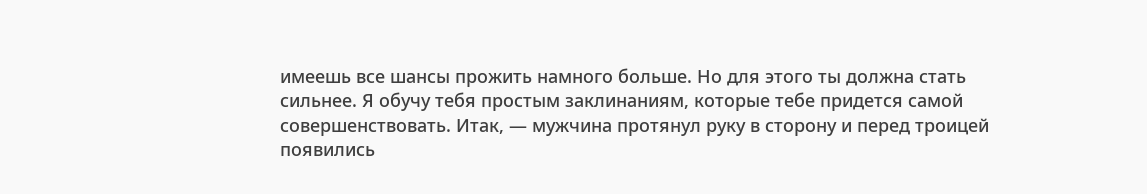имеешь все шансы прожить намного больше. Но для этого ты должна стать сильнее. Я обучу тебя простым заклинаниям, которые тебе придется самой совершенствовать. Итак, — мужчина протянул руку в сторону и перед троицей появились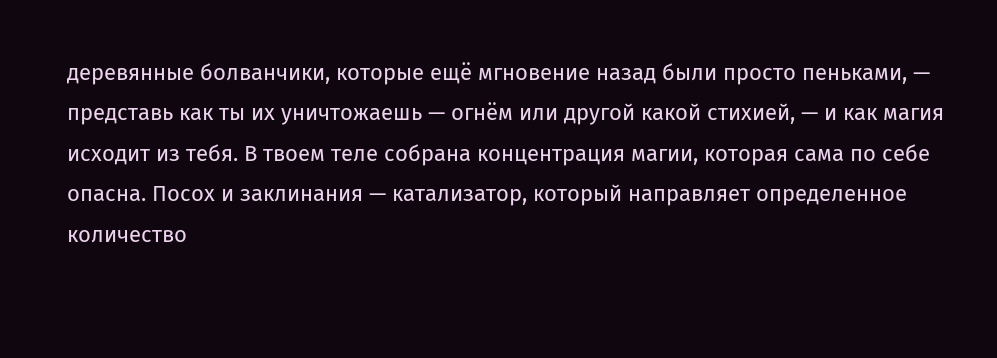деревянные болванчики, которые ещё мгновение назад были просто пеньками, — представь как ты их уничтожаешь — огнём или другой какой стихией, — и как магия исходит из тебя. В твоем теле собрана концентрация магии, которая сама по себе опасна. Посох и заклинания — катализатор, который направляет определенное количество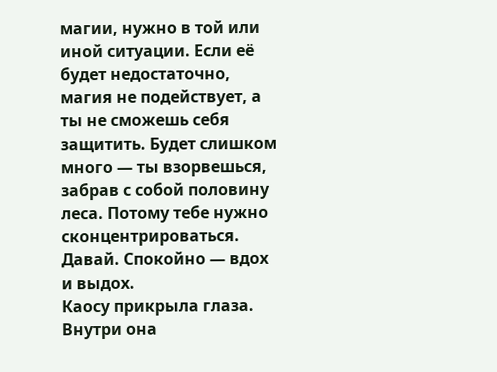магии, нужно в той или иной ситуации. Если её будет недостаточно, магия не подействует, а ты не сможешь себя защитить. Будет слишком много — ты взорвешься, забрав с собой половину леса. Потому тебе нужно сконцентрироваться. Давай. Спокойно — вдох и выдох.
Каосу прикрыла глаза. Внутри она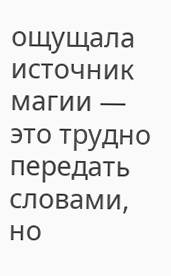ощущала источник магии — это трудно передать словами, но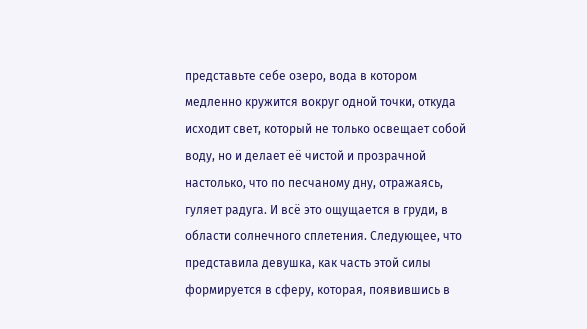представьте себе озеро, вода в котором медленно кружится вокруг одной точки, откуда исходит свет, который не только освещает собой воду, но и делает её чистой и прозрачной настолько, что по песчаному дну, отражаясь, гуляет радуга. И всё это ощущается в груди, в области солнечного сплетения. Следующее, что представила девушка, как часть этой силы формируется в сферу, которая, появившись в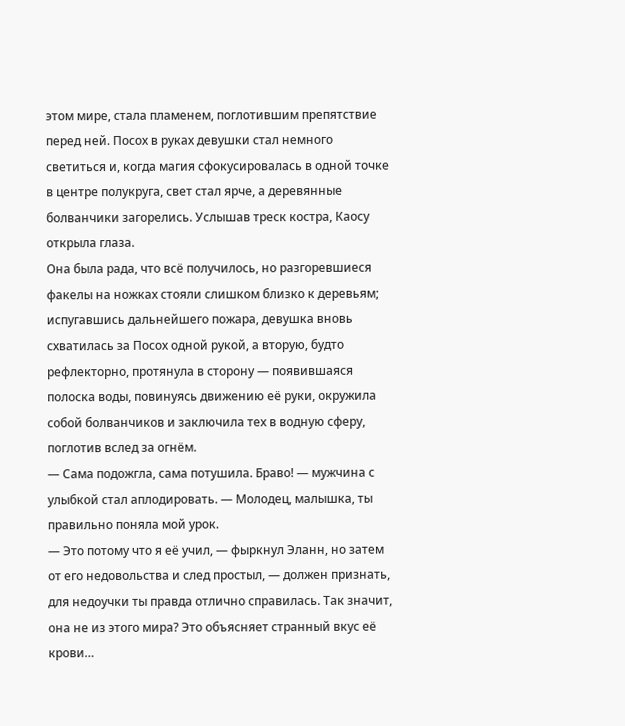этом мире, стала пламенем, поглотившим препятствие перед ней. Посох в руках девушки стал немного светиться и, когда магия сфокусировалась в одной точке в центре полукруга, свет стал ярче, а деревянные болванчики загорелись. Услышав треск костра, Каосу открыла глаза.
Она была рада, что всё получилось, но разгоревшиеся факелы на ножках стояли слишком близко к деревьям; испугавшись дальнейшего пожара, девушка вновь схватилась за Посох одной рукой, а вторую, будто рефлекторно, протянула в сторону — появившаяся полоска воды, повинуясь движению её руки, окружила собой болванчиков и заключила тех в водную сферу, поглотив вслед за огнём.
— Сама подожгла, сама потушила. Браво! — мужчина с улыбкой стал аплодировать. — Молодец, малышка, ты правильно поняла мой урок.
— Это потому что я её учил, — фыркнул Эланн, но затем от его недовольства и след простыл, — должен признать, для недоучки ты правда отлично справилась. Так значит, она не из этого мира? Это объясняет странный вкус её крови…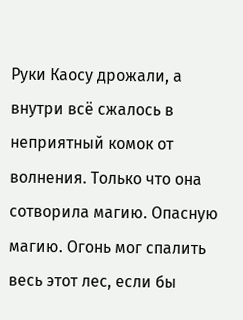Руки Каосу дрожали, а внутри всё сжалось в неприятный комок от волнения. Только что она сотворила магию. Опасную магию. Огонь мог спалить весь этот лес, если бы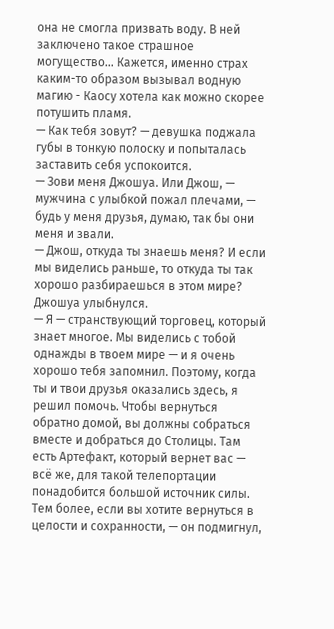она не смогла призвать воду. В ней заключено такое страшное могущество… Кажется, именно страх каким-то образом вызывал водную магию - Каосу хотела как можно скорее потушить пламя.
— Как тебя зовут? — девушка поджала губы в тонкую полоску и попыталась заставить себя успокоится.
— Зови меня Джошуа. Или Джош, — мужчина с улыбкой пожал плечами, — будь у меня друзья, думаю, так бы они меня и звали.
— Джош, откуда ты знаешь меня? И если мы виделись раньше, то откуда ты так хорошо разбираешься в этом мире?
Джошуа улыбнулся.
— Я — странствующий торговец, который знает многое. Мы виделись с тобой однажды в твоем мире — и я очень хорошо тебя запомнил. Поэтому, когда ты и твои друзья оказались здесь, я решил помочь. Чтобы вернуться обратно домой, вы должны собраться вместе и добраться до Столицы. Там есть Артефакт, который вернет вас — всё же, для такой телепортации понадобится большой источник силы. Тем более, если вы хотите вернуться в целости и сохранности, — он подмигнул,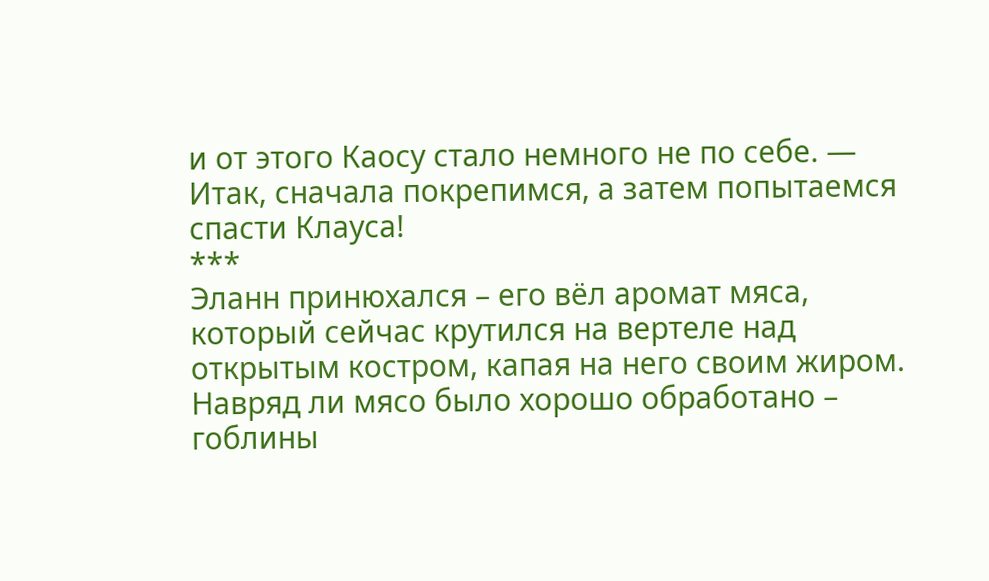и от этого Каосу стало немного не по себе. — Итак, сначала покрепимся, а затем попытаемся спасти Клауса!
***
Эланн принюхался – его вёл аромат мяса, который сейчас крутился на вертеле над открытым костром, капая на него своим жиром. Навряд ли мясо было хорошо обработано – гоблины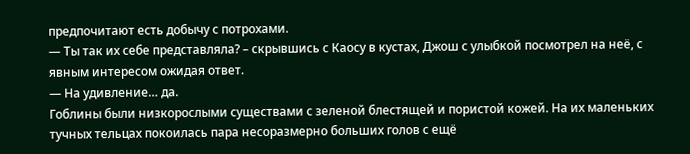предпочитают есть добычу с потрохами.
— Ты так их себе представляла? – скрывшись с Каосу в кустах, Джош с улыбкой посмотрел на неё, с явным интересом ожидая ответ.
— На удивление… да.
Гоблины были низкорослыми существами с зеленой блестящей и пористой кожей. На их маленьких тучных тельцах покоилась пара несоразмерно больших голов с ещё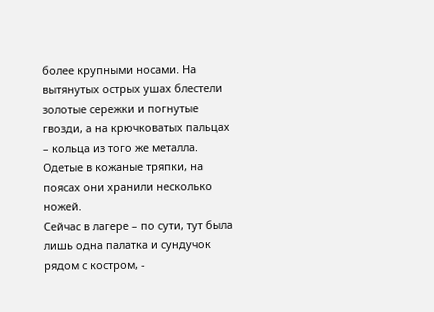более крупными носами. На вытянутых острых ушах блестели золотые сережки и погнутые гвозди, а на крючковатых пальцах – кольца из того же металла. Одетые в кожаные тряпки, на поясах они хранили несколько ножей.
Сейчас в лагере – по сути, тут была лишь одна палатка и сундучок рядом с костром, -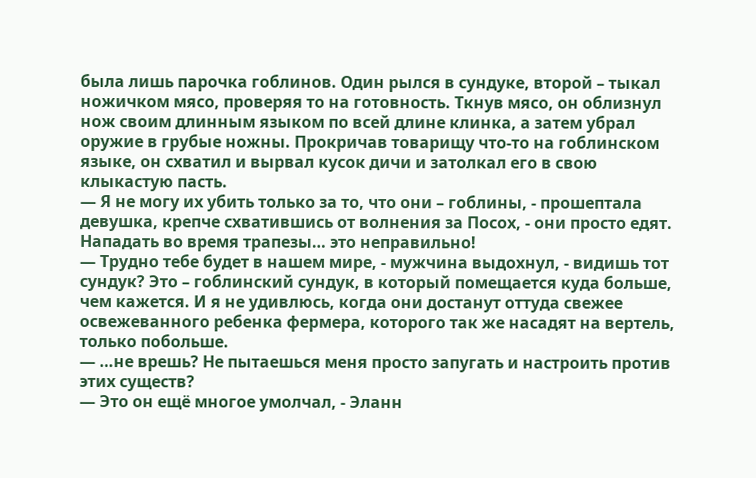была лишь парочка гоблинов. Один рылся в сундуке, второй – тыкал ножичком мясо, проверяя то на готовность. Ткнув мясо, он облизнул нож своим длинным языком по всей длине клинка, а затем убрал оружие в грубые ножны. Прокричав товарищу что-то на гоблинском языке, он схватил и вырвал кусок дичи и затолкал его в свою клыкастую пасть.
— Я не могу их убить только за то, что они – гоблины, - прошептала девушка, крепче схватившись от волнения за Посох, - они просто едят. Нападать во время трапезы… это неправильно!
— Трудно тебе будет в нашем мире, - мужчина выдохнул, - видишь тот сундук? Это – гоблинский сундук, в который помещается куда больше, чем кажется. И я не удивлюсь, когда они достанут оттуда свежее освежеванного ребенка фермера, которого так же насадят на вертель, только побольше.
— …не врешь? Не пытаешься меня просто запугать и настроить против этих существ?
— Это он ещё многое умолчал, - Эланн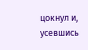цокнул и, усевшись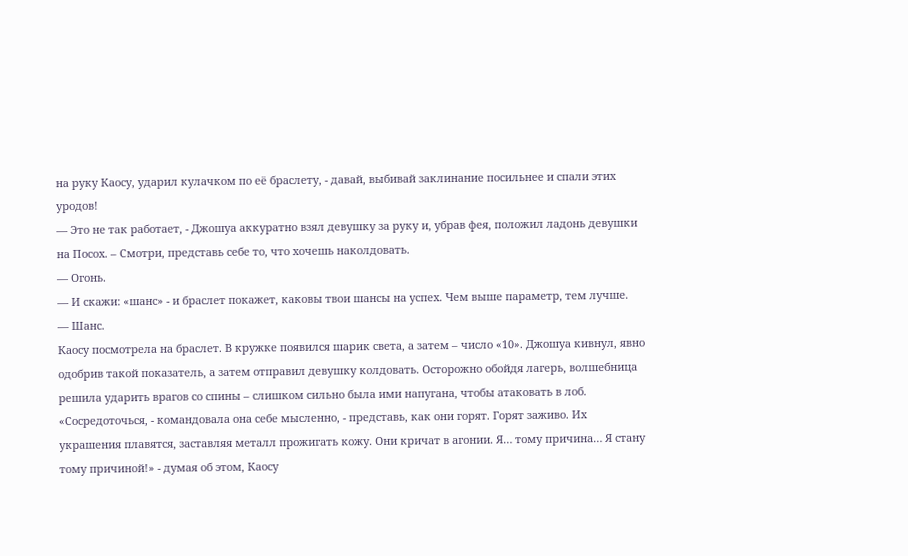на руку Каосу, ударил кулачком по её браслету, - давай, выбивай заклинание посильнее и спали этих уродов!
— Это не так работает, - Джошуа аккуратно взял девушку за руку и, убрав фея, положил ладонь девушки на Посох. – Смотри, представь себе то, что хочешь наколдовать.
— Огонь.
— И скажи: «шанс» - и браслет покажет, каковы твои шансы на успех. Чем выше параметр, тем лучше.
— Шанс.
Каосу посмотрела на браслет. В кружке появился шарик света, а затем – число «10». Джошуа кивнул, явно одобрив такой показатель, а затем отправил девушку колдовать. Осторожно обойдя лагерь, волшебница решила ударить врагов со спины – слишком сильно была ими напугана, чтобы атаковать в лоб.
«Сосредоточься, - командовала она себе мысленно, - представь, как они горят. Горят заживо. Их украшения плавятся, заставляя металл прожигать кожу. Они кричат в агонии. Я… тому причина… Я стану тому причиной!» - думая об этом, Каосу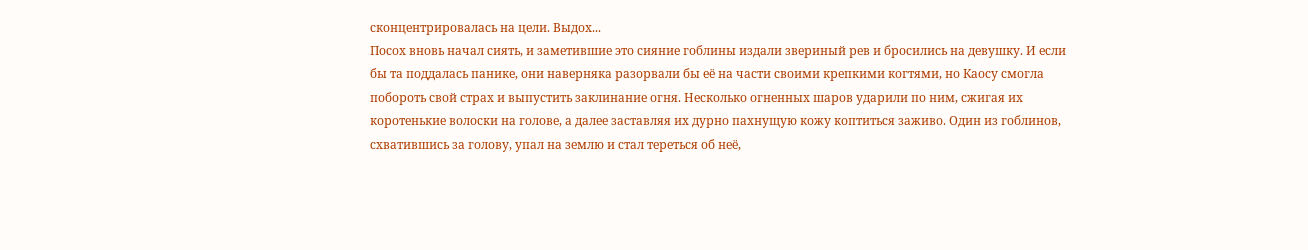сконцентрировалась на цели. Выдох...
Посох вновь начал сиять, и заметившие это сияние гоблины издали звериный рев и бросились на девушку. И если бы та поддалась панике, они наверняка разорвали бы её на части своими крепкими когтями, но Каосу смогла побороть свой страх и выпустить заклинание огня. Несколько огненных шаров ударили по ним, сжигая их коротенькие волоски на голове, а далее заставляя их дурно пахнущую кожу коптиться заживо. Один из гоблинов, схватившись за голову, упал на землю и стал тереться об неё,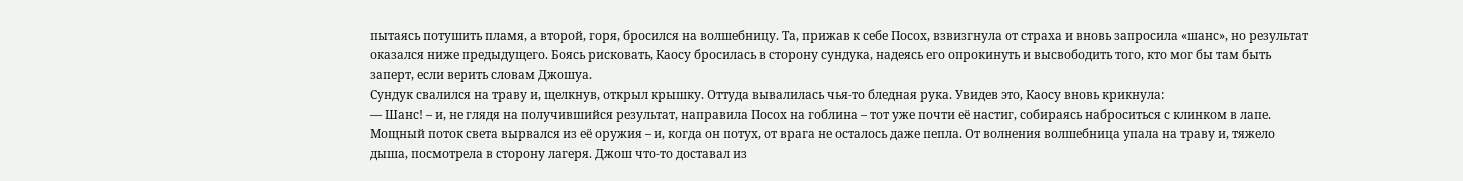пытаясь потушить пламя, а второй, горя, бросился на волшебницу. Та, прижав к себе Посох, взвизгнула от страха и вновь запросила «шанс», но результат оказался ниже предыдущего. Боясь рисковать, Каосу бросилась в сторону сундука, надеясь его опрокинуть и высвободить того, кто мог бы там быть заперт, если верить словам Джошуа.
Сундук свалился на траву и, щелкнув, открыл крышку. Оттуда вывалилась чья-то бледная рука. Увидев это, Каосу вновь крикнула:
— Шанс! – и, не глядя на получившийся результат, направила Посох на гоблина – тот уже почти её настиг, собираясь наброситься с клинком в лапе. Мощный поток света вырвался из её оружия – и, когда он потух, от врага не осталось даже пепла. От волнения волшебница упала на траву и, тяжело дыша, посмотрела в сторону лагеря. Джош что-то доставал из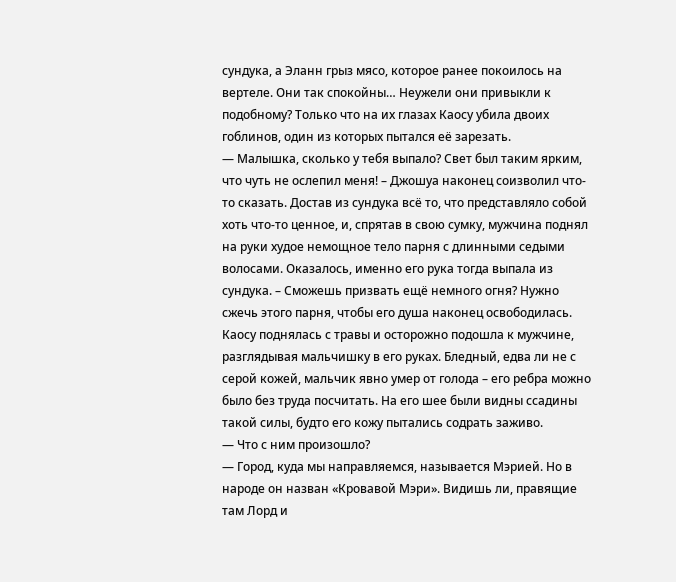сундука, а Эланн грыз мясо, которое ранее покоилось на вертеле. Они так спокойны… Неужели они привыкли к подобному? Только что на их глазах Каосу убила двоих гоблинов, один из которых пытался её зарезать.
— Малышка, сколько у тебя выпало? Свет был таким ярким, что чуть не ослепил меня! – Джошуа наконец соизволил что-то сказать. Достав из сундука всё то, что представляло собой хоть что-то ценное, и, спрятав в свою сумку, мужчина поднял на руки худое немощное тело парня с длинными седыми волосами. Оказалось, именно его рука тогда выпала из сундука. – Сможешь призвать ещё немного огня? Нужно сжечь этого парня, чтобы его душа наконец освободилась.
Каосу поднялась с травы и осторожно подошла к мужчине, разглядывая мальчишку в его руках. Бледный, едва ли не с серой кожей, мальчик явно умер от голода – его ребра можно было без труда посчитать. На его шее были видны ссадины такой силы, будто его кожу пытались содрать заживо.
— Что с ним произошло?
— Город, куда мы направляемся, называется Мэрией. Но в народе он назван «Кровавой Мэри». Видишь ли, правящие там Лорд и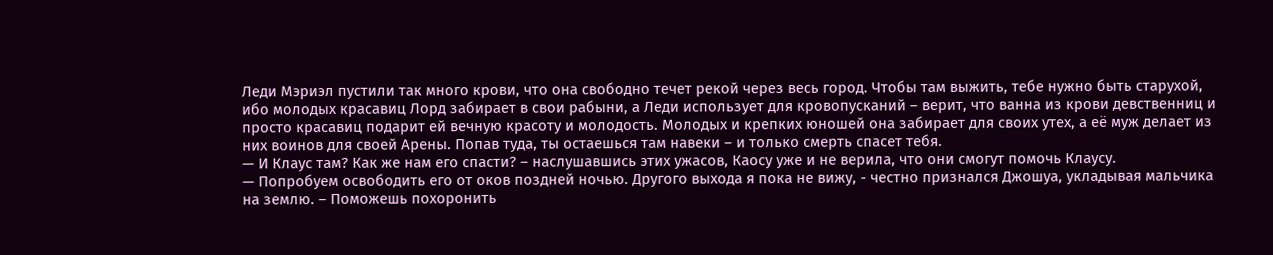Леди Мэриэл пустили так много крови, что она свободно течет рекой через весь город. Чтобы там выжить, тебе нужно быть старухой, ибо молодых красавиц Лорд забирает в свои рабыни, а Леди использует для кровопусканий – верит, что ванна из крови девственниц и просто красавиц подарит ей вечную красоту и молодость. Молодых и крепких юношей она забирает для своих утех, а её муж делает из них воинов для своей Арены. Попав туда, ты остаешься там навеки – и только смерть спасет тебя.
— И Клаус там? Как же нам его спасти? – наслушавшись этих ужасов, Каосу уже и не верила, что они смогут помочь Клаусу.
— Попробуем освободить его от оков поздней ночью. Другого выхода я пока не вижу, - честно признался Джошуа, укладывая мальчика на землю. – Поможешь похоронить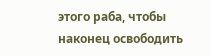этого раба, чтобы наконец освободить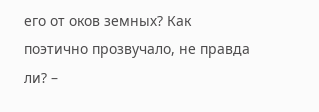его от оков земных? Как поэтично прозвучало, не правда ли? –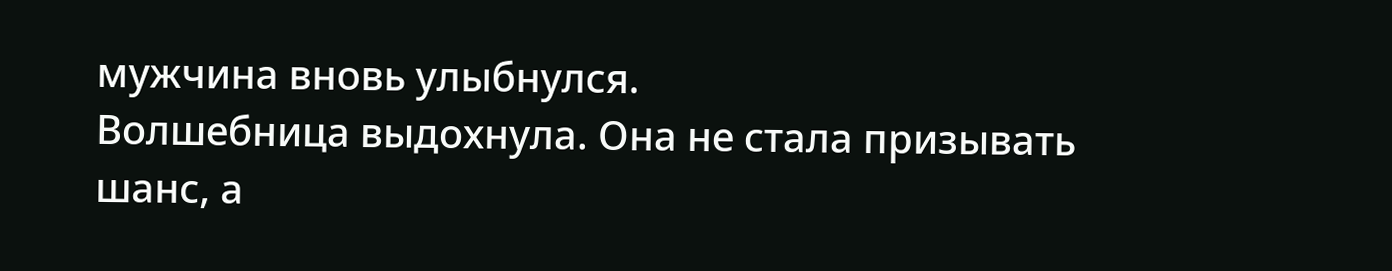мужчина вновь улыбнулся.
Волшебница выдохнула. Она не стала призывать шанс, а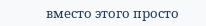вместо этого просто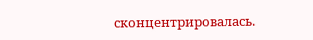сконцентрировалась.